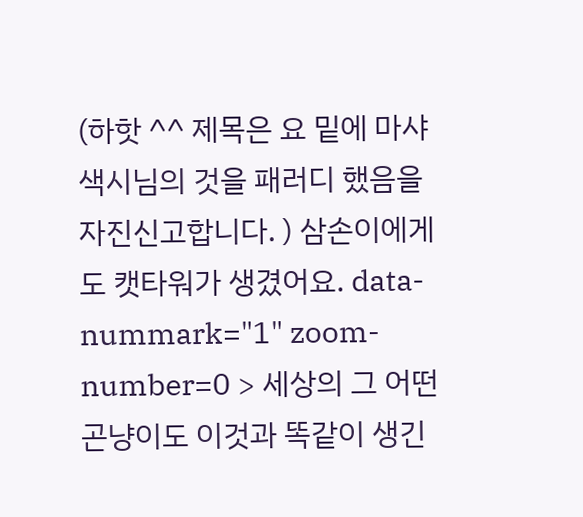(하핫 ^^ 제목은 요 밑에 마샤색시님의 것을 패러디 했음을 자진신고합니다. ) 삼손이에게도 캣타워가 생겼어요. data-nummark="1" zoom-number=0 > 세상의 그 어떤 곤냥이도 이것과 똑같이 생긴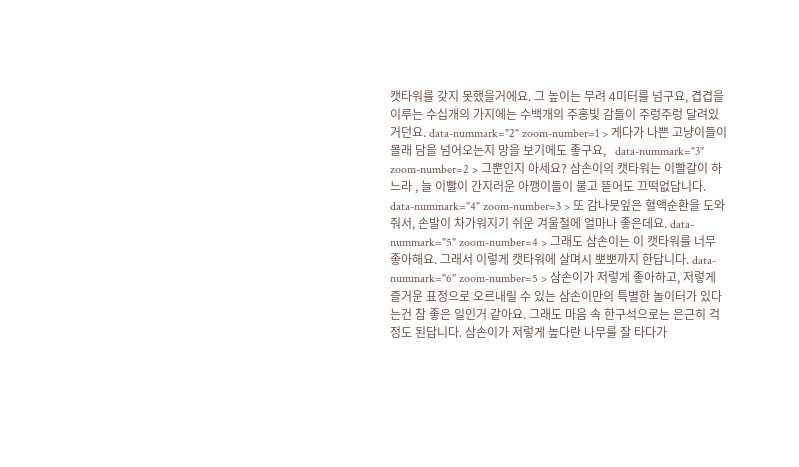캣타워를 갖지 못했을거에요. 그 높이는 무려 4미터를 넘구요, 겹겹을 이루는 수십개의 가지에는 수백개의 주홍빛 감들이 주렁주렁 달려있거던요. data-nummark="2" zoom-number=1 > 게다가 나쁜 고냥이들이 몰래 담을 넘어오는지 망을 보기에도 좋구요,   data-nummark="3" zoom-number=2 > 그뿐인지 아세요? 삼손이의 캣타워는 이빨갈이 하느라 , 늘 이빨이 간지러운 아깽이들이 물고 뜯어도 끄떡없답니다. data-nummark="4" zoom-number=3 > 또 감나뭇잎은 혈액순환을 도와줘서, 손발이 차가워지기 쉬운 겨울철에 얼마나 좋은데요. data-nummark="5" zoom-number=4 > 그래도 삼손이는 이 캣타워를 너무 좋아해요. 그래서 이렇게 캣타워에 살며시 뽀뽀까지 한답니다. data-nummark="6" zoom-number=5 > 삼손이가 저렇게 좋아하고, 저렇게 즐거운 표정으로 오르내릴 수 있는 삼손이만의 특별한 놀이터가 있다는건 참 좋은 일인거 같아요. 그래도 마음 속 한구석으로는 은근히 걱정도 된답니다. 삼손이가 저렇게 높다란 나무를 잘 타다가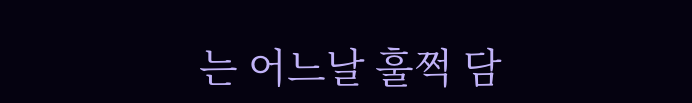는 어느날 훌쩍 담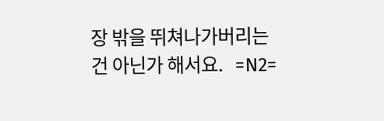장 밖을 뛰쳐나가버리는건 아닌가 해서요.   =N2=